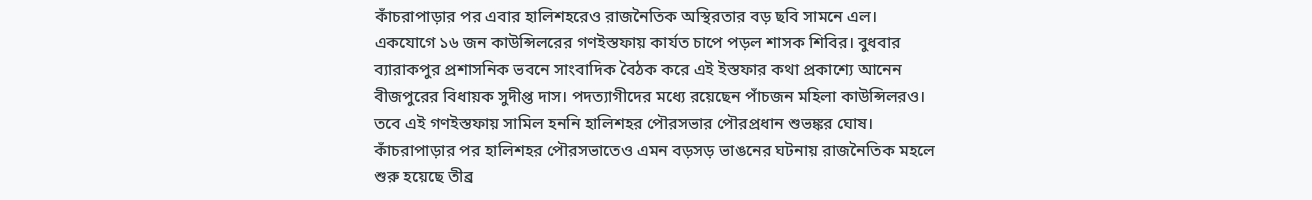কাঁচরাপাড়ার পর এবার হালিশহরেও রাজনৈতিক অস্থিরতার বড় ছবি সামনে এল। একযোগে ১৬ জন কাউন্সিলরের গণইস্তফায় কার্যত চাপে পড়ল শাসক শিবির। বুধবার ব্যারাকপুর প্রশাসনিক ভবনে সাংবাদিক বৈঠক করে এই ইস্তফার কথা প্রকাশ্যে আনেন বীজপুরের বিধায়ক সুদীপ্ত দাস। পদত্যাগীদের মধ্যে রয়েছেন পাঁচজন মহিলা কাউন্সিলরও। তবে এই গণইস্তফায় সামিল হননি হালিশহর পৌরসভার পৌরপ্রধান শুভঙ্কর ঘোষ।
কাঁচরাপাড়ার পর হালিশহর পৌরসভাতেও এমন বড়সড় ভাঙনের ঘটনায় রাজনৈতিক মহলে শুরু হয়েছে তীব্র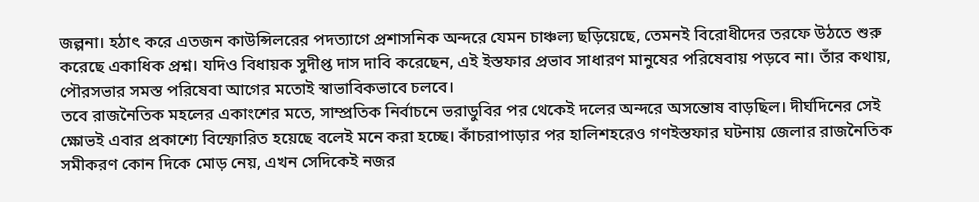জল্পনা। হঠাৎ করে এতজন কাউন্সিলরের পদত্যাগে প্রশাসনিক অন্দরে যেমন চাঞ্চল্য ছড়িয়েছে, তেমনই বিরোধীদের তরফে উঠতে শুরু করেছে একাধিক প্রশ্ন। যদিও বিধায়ক সুদীপ্ত দাস দাবি করেছেন, এই ইস্তফার প্রভাব সাধারণ মানুষের পরিষেবায় পড়বে না। তাঁর কথায়, পৌরসভার সমস্ত পরিষেবা আগের মতোই স্বাভাবিকভাবে চলবে।
তবে রাজনৈতিক মহলের একাংশের মতে, সাম্প্রতিক নির্বাচনে ভরাডুবির পর থেকেই দলের অন্দরে অসন্তোষ বাড়ছিল। দীর্ঘদিনের সেই ক্ষোভই এবার প্রকাশ্যে বিস্ফোরিত হয়েছে বলেই মনে করা হচ্ছে। কাঁচরাপাড়ার পর হালিশহরেও গণইস্তফার ঘটনায় জেলার রাজনৈতিক সমীকরণ কোন দিকে মোড় নেয়, এখন সেদিকেই নজর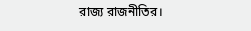রাজ্য রাজনীতির।